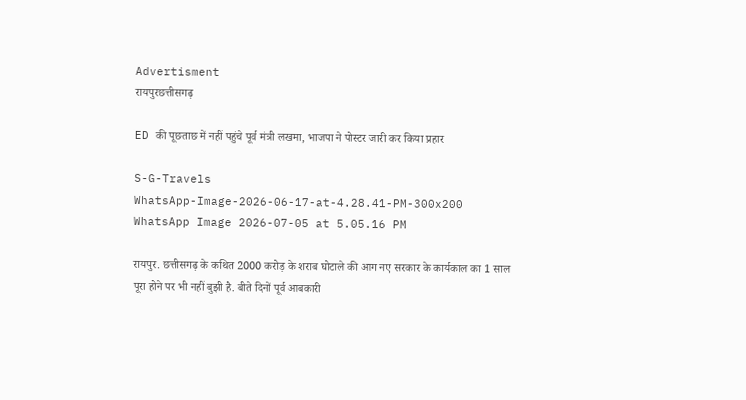Advertisment
रायपुरछत्तीसगढ़

ED की पूछताछ में नहीं पहुंचे पूर्व मंत्री लखमा, भाजपा ने पोस्टर जारी कर किया प्रहार

S-G-Travels
WhatsApp-Image-2026-06-17-at-4.28.41-PM-300x200
WhatsApp Image 2026-07-05 at 5.05.16 PM

रायपुर. छत्तीसगढ़ के कथित 2000 करोड़ के शराब घोटाले की आग नए सरकार के कार्यकाल का 1 साल पूरा होने पर भी नहीं बुझी है. बीते दिनों पूर्व आबकारी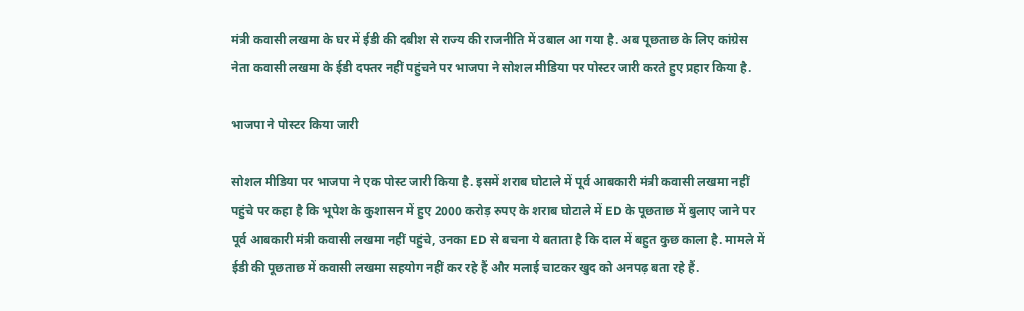मंत्री कवासी लखमा के घर में ईडी की दबीश से राज्य की राजनीति में उबाल आ गया है. अब पूछताछ के लिए कांग्रेस नेता कवासी लखमा के ईडी दफ्तर नहीं पहुंचने पर भाजपा ने सोशल मीडिया पर पोस्टर जारी करते हुए प्रहार किया है.

भाजपा ने पोस्टर किया जारी

सोशल मीडिया पर भाजपा ने एक पोस्ट जारी किया है. इसमें शराब घोटाले में पूर्व आबकारी मंत्री कवासी लखमा नहीं पहुंचे पर कहा है कि भूपेश के कुशासन में हुए 2000 करोड़ रुपए के शराब घोटाले में ED के पूछताछ में बुलाए जाने पर पूर्व आबकारी मंत्री कवासी लखमा नहीं पहुंचे, उनका ED से बचना ये बताता है कि दाल में बहुत कुछ काला है. मामले में ईडी की पूछताछ में कवासी लखमा सहयोग नहीं कर रहे हैं और मलाई चाटकर खुद को अनपढ़ बता रहे हैं.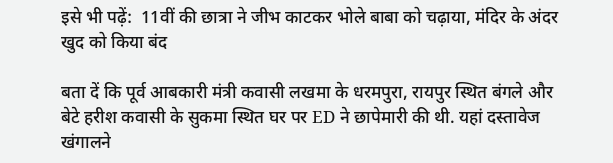इसे भी पढ़ें:  11वीं की छात्रा ने जीभ काटकर भोले बाबा को चढ़ाया, मंदिर के अंदर खुद को किया बंद

बता दें कि पूर्व आबकारी मंत्री कवासी लखमा के धरमपुरा, रायपुर स्थित बंगले और बेटे हरीश कवासी के सुकमा स्थित घर पर ED ने छापेमारी की थी. यहां दस्तावेज खंगालने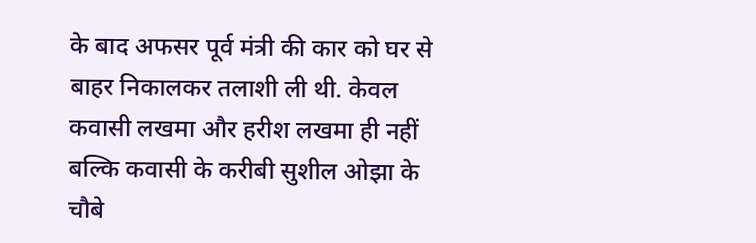के बाद अफसर पूर्व मंत्री की कार को घर से बाहर निकालकर तलाशी ली थी. केवल कवासी लखमा और हरीश लखमा ही नहीं बल्कि कवासी के करीबी सुशील ओझा के चौबे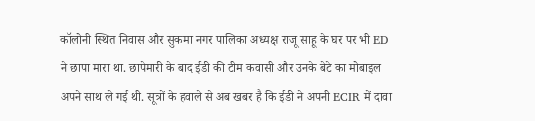कॉलोनी स्थित निवास और सुकमा नगर पालिका अध्यक्ष राजू साहू के घर पर भी ED ने छापा मारा था. छापेमारी के बाद ईडी की टीम कवासी और उनके बेटे का मोबाइल अपने साथ ले गई थी. सूत्रों के हवाले से अब खबर है कि ईडी ने अपनी ECIR में दावा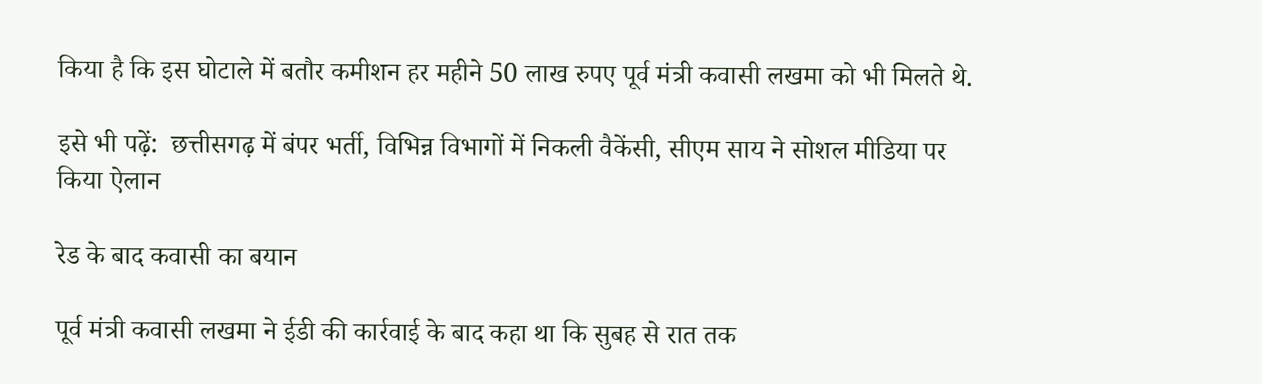किया है कि इस घोटाले में बतौर कमीशन हर महीने 50 लाख रुपए पूर्व मंत्री कवासी लखमा को भी मिलते थे.

इसे भी पढ़ें:  छत्तीसगढ़ में बंपर भर्ती, विभिन्न विभागों में निकली वैकेंसी, सीएम साय ने सोशल मीडिया पर किया ऐलान

रेड के बाद कवासी का बयान

पूर्व मंत्री कवासी लखमा ने ईडी की कार्रवाई के बाद कहा था कि सुबह से रात तक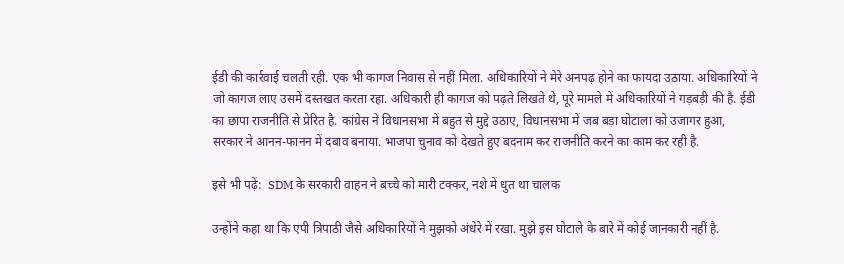ईडी की कार्रवाई चलती रही. एक भी कागज निवास से नहीं मिला. अधिकारियों ने मेरे अनपढ़ होने का फायदा उठाया. अधिकारियों ने जो कागज लाए उसमें दस्तखत करता रहा. अधिकारी ही कागज को पढ़ते लिखते थे, पूरे मामले में अधिकारियों ने गड़बड़ी की है. ईडी का छापा राजनीति से प्रेरित है. कांग्रेस ने विधानसभा में बहुत से मुद्दे उठाए, विधानसभा में जब बड़ा घोटाला को उजागर हुआ, सरकार ने आनन-फानन में दबाव बनाया. भाजपा चुनाव को देखते हुए बदनाम कर राजनीति करने का काम कर रही है.

इसे भी पढ़ें:  SDM के सरकारी वाहन ने बच्चे को मारी टक्कर, नशे में धुत था चालक

उन्होंने कहा था कि एपी त्रिपाठी जैसे अधिकारियों ने मुझको अंधेरे में रखा. मुझे इस घोटाले के बारे में कोई जानकारी नहीं है.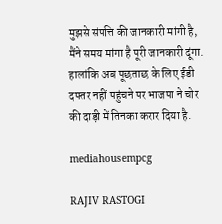मुझसे संपत्ति की जानकारी मांगी है, मैंने समय मांगा है पूरी जानकारी दूंगा. हालांकि अब पूछताछ के लिए ईडी दफ्तर नहीं पहुंचने पर भाजपा ने चोर की दाड़ी में तिनका करार दिया है.

mediahousempcg

RAJIV RASTOGI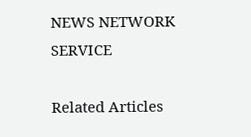NEWS NETWORK SERVICE

Related Articles